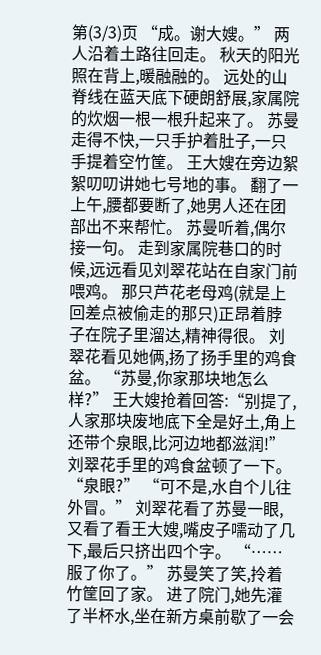第(3/3)页 “成。谢大嫂。” 两人沿着土路往回走。 秋天的阳光照在背上,暖融融的。 远处的山脊线在蓝天底下硬朗舒展,家属院的炊烟一根一根升起来了。 苏曼走得不快,一只手护着肚子,一只手提着空竹筐。 王大嫂在旁边絮絮叨叨讲她七号地的事。 翻了一上午,腰都要断了,她男人还在团部出不来帮忙。 苏曼听着,偶尔接一句。 走到家属院巷口的时候,远远看见刘翠花站在自家门前喂鸡。 那只芦花老母鸡(就是上回差点被偷走的那只)正昂着脖子在院子里溜达,精神得很。 刘翠花看见她俩,扬了扬手里的鸡食盆。 “苏曼,你家那块地怎么样?” 王大嫂抢着回答:“别提了,人家那块废地底下全是好土,角上还带个泉眼,比河边地都滋润!” 刘翠花手里的鸡食盆顿了一下。 “泉眼?” “可不是,水自个儿往外冒。” 刘翠花看了苏曼一眼,又看了看王大嫂,嘴皮子嚅动了几下,最后只挤出四个字。 “……服了你了。” 苏曼笑了笑,拎着竹筐回了家。 进了院门,她先灌了半杯水,坐在新方桌前歇了一会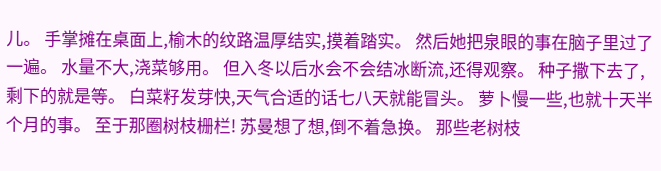儿。 手掌摊在桌面上,榆木的纹路温厚结实,摸着踏实。 然后她把泉眼的事在脑子里过了一遍。 水量不大,浇菜够用。 但入冬以后水会不会结冰断流,还得观察。 种子撒下去了,剩下的就是等。 白菜籽发芽快,天气合适的话七八天就能冒头。 萝卜慢一些,也就十天半个月的事。 至于那圈树枝栅栏! 苏曼想了想,倒不着急换。 那些老树枝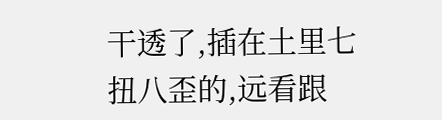干透了,插在土里七扭八歪的,远看跟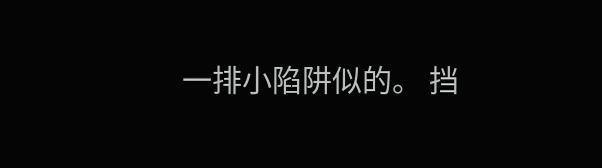一排小陷阱似的。 挡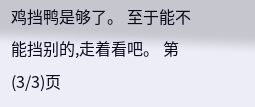鸡挡鸭是够了。 至于能不能挡别的,走着看吧。 第(3/3)页